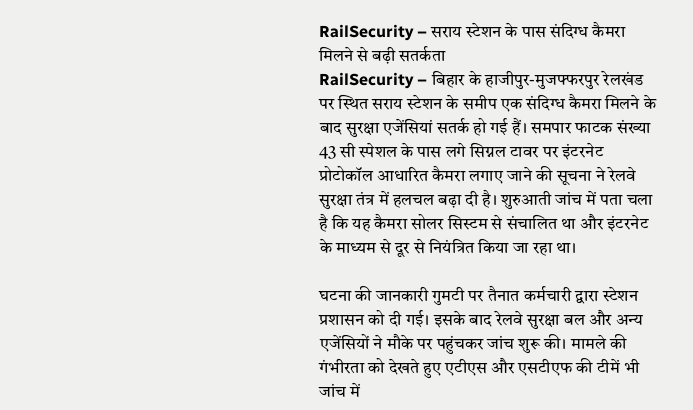RailSecurity – सराय स्टेशन के पास संदिग्ध कैमरा मिलने से बढ़ी सतर्कता
RailSecurity – बिहार के हाजीपुर-मुजफ्फरपुर रेलखंड पर स्थित सराय स्टेशन के समीप एक संदिग्ध कैमरा मिलने के बाद सुरक्षा एजेंसियां सतर्क हो गई हैं। समपार फाटक संख्या 43 सी स्पेशल के पास लगे सिग्नल टावर पर इंटरनेट प्रोटोकॉल आधारित कैमरा लगाए जाने की सूचना ने रेलवे सुरक्षा तंत्र में हलचल बढ़ा दी है। शुरुआती जांच में पता चला है कि यह कैमरा सोलर सिस्टम से संचालित था और इंटरनेट के माध्यम से दूर से नियंत्रित किया जा रहा था।

घटना की जानकारी गुमटी पर तैनात कर्मचारी द्वारा स्टेशन प्रशासन को दी गई। इसके बाद रेलवे सुरक्षा बल और अन्य एजेंसियों ने मौके पर पहुंचकर जांच शुरू की। मामले की गंभीरता को देखते हुए एटीएस और एसटीएफ की टीमें भी जांच में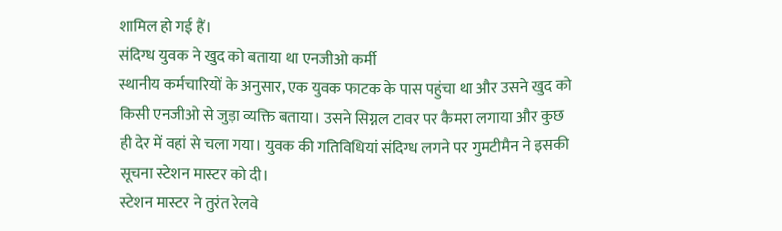शामिल हो गई हैं।
संदिग्ध युवक ने खुद को बताया था एनजीओ कर्मी
स्थानीय कर्मचारियों के अनुसार, एक युवक फाटक के पास पहुंचा था और उसने खुद को किसी एनजीओ से जुड़ा व्यक्ति बताया। उसने सिग्नल टावर पर कैमरा लगाया और कुछ ही देर में वहां से चला गया। युवक की गतिविधियां संदिग्ध लगने पर गुमटीमैन ने इसकी सूचना स्टेशन मास्टर को दी।
स्टेशन मास्टर ने तुरंत रेलवे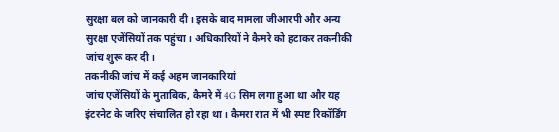सुरक्षा बल को जानकारी दी। इसके बाद मामला जीआरपी और अन्य सुरक्षा एजेंसियों तक पहुंचा। अधिकारियों ने कैमरे को हटाकर तकनीकी जांच शुरू कर दी।
तकनीकी जांच में कई अहम जानकारियां
जांच एजेंसियों के मुताबिक, कैमरे में 4G सिम लगा हुआ था और यह इंटरनेट के जरिए संचालित हो रहा था। कैमरा रात में भी स्पष्ट रिकॉर्डिंग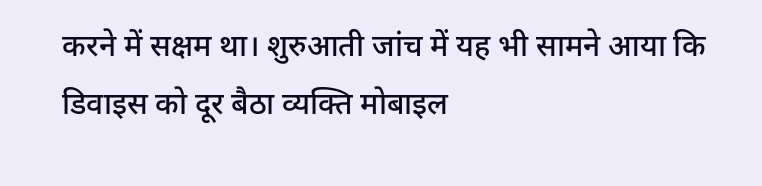करने में सक्षम था। शुरुआती जांच में यह भी सामने आया कि डिवाइस को दूर बैठा व्यक्ति मोबाइल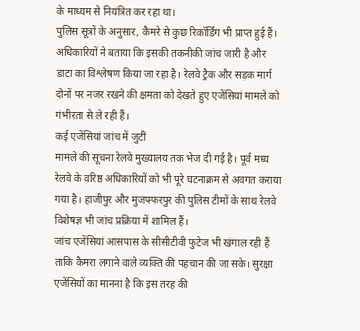के माध्यम से नियंत्रित कर रहा था।
पुलिस सूत्रों के अनुसार, कैमरे से कुछ रिकॉर्डिंग भी प्राप्त हुई हैं। अधिकारियों ने बताया कि इसकी तकनीकी जांच जारी है और डाटा का विश्लेषण किया जा रहा है। रेलवे ट्रैक और सड़क मार्ग दोनों पर नजर रखने की क्षमता को देखते हुए एजेंसियां मामले को गंभीरता से ले रही हैं।
कई एजेंसियां जांच में जुटीं
मामले की सूचना रेलवे मुख्यालय तक भेज दी गई है। पूर्व मध्य रेलवे के वरिष्ठ अधिकारियों को भी पूरे घटनाक्रम से अवगत कराया गया है। हाजीपुर और मुजफ्फरपुर की पुलिस टीमों के साथ रेलवे विशेषज्ञ भी जांच प्रक्रिया में शामिल हैं।
जांच एजेंसियां आसपास के सीसीटीवी फुटेज भी खंगाल रही हैं ताकि कैमरा लगाने वाले व्यक्ति की पहचान की जा सके। सुरक्षा एजेंसियों का मानना है कि इस तरह की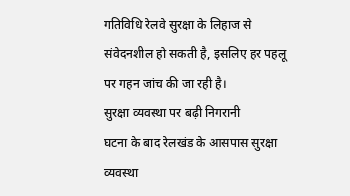गतिविधि रेलवे सुरक्षा के लिहाज से संवेदनशील हो सकती है, इसलिए हर पहलू पर गहन जांच की जा रही है।
सुरक्षा व्यवस्था पर बढ़ी निगरानी
घटना के बाद रेलखंड के आसपास सुरक्षा व्यवस्था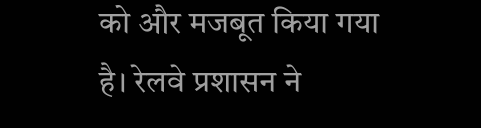को और मजबूत किया गया है। रेलवे प्रशासन ने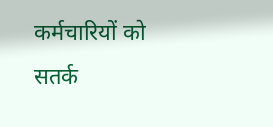कर्मचारियों को सतर्क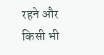रहने और किसी भी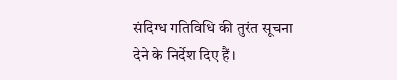संदिग्ध गतिविधि की तुरंत सूचना देने के निर्देश दिए हैं।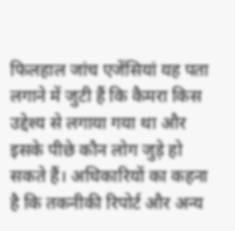फिलहाल जांच एजेंसियां यह पता लगाने में जुटी हैं कि कैमरा किस उद्देश्य से लगाया गया था और इसके पीछे कौन लोग जुड़े हो सकते हैं। अधिकारियों का कहना है कि तकनीकी रिपोर्ट और अन्य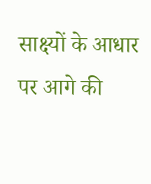साक्ष्यों के आधार पर आगे की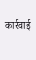कार्रवाई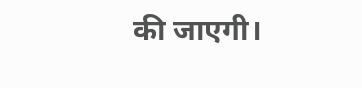की जाएगी।